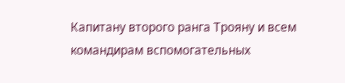Капитану второго ранга Трояну и всем командирам вспомогательных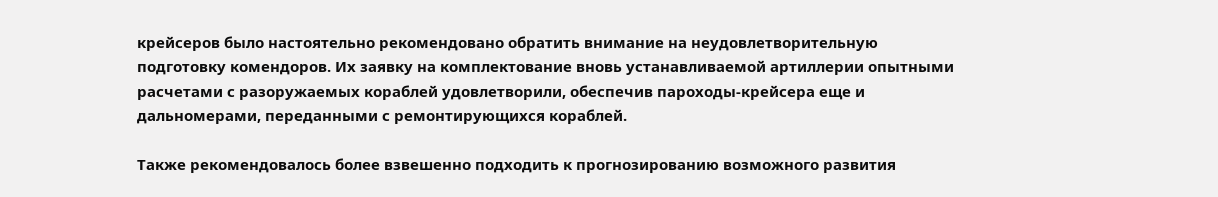крейсеров было настоятельно рекомендовано обратить внимание на неудовлетворительную подготовку комендоров. Их заявку на комплектование вновь устанавливаемой артиллерии опытными расчетами с разоружаемых кораблей удовлетворили, обеспечив пароходы-крейсера еще и дальномерами, переданными с ремонтирующихся кораблей.

Также рекомендовалось более взвешенно подходить к прогнозированию возможного развития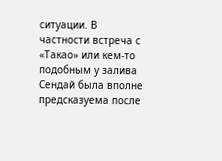ситуации. В частности встреча с «Такао» или кем-то подобным у залива Сендай была вполне предсказуема после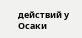действий у Осаки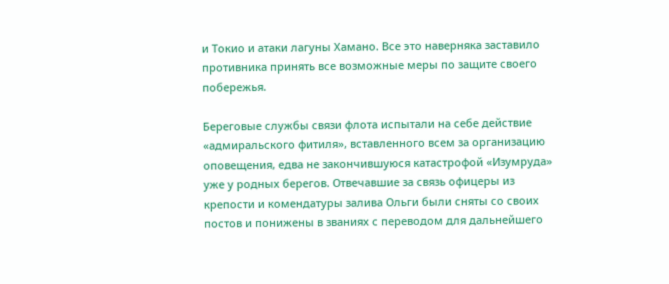и Токио и атаки лагуны Хамано. Все это наверняка заставило противника принять все возможные меры по защите своего побережья.

Береговые службы связи флота испытали на себе действие «адмиральского фитиля», вставленного всем за организацию оповещения, едва не закончившуюся катастрофой «Изумруда» уже у родных берегов. Отвечавшие за связь офицеры из крепости и комендатуры залива Ольги были сняты со своих постов и понижены в званиях с переводом для дальнейшего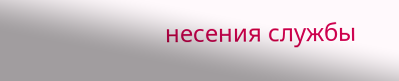несения службы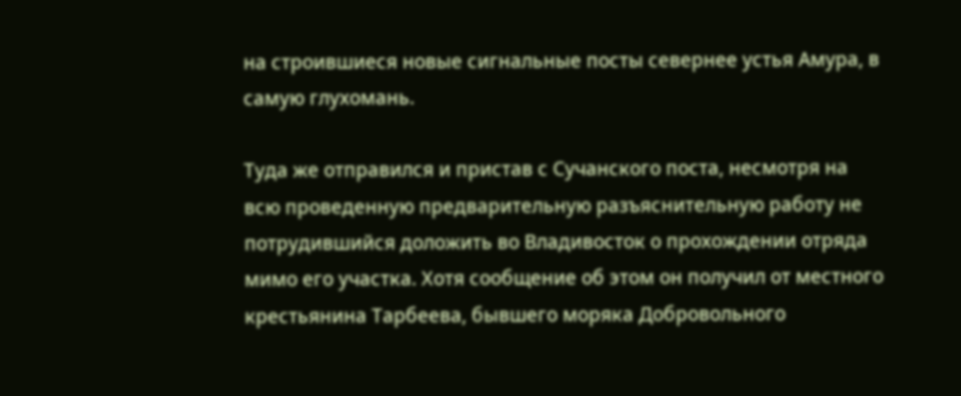на строившиеся новые сигнальные посты севернее устья Амура, в самую глухомань.

Туда же отправился и пристав с Сучанского поста, несмотря на всю проведенную предварительную разъяснительную работу не потрудившийся доложить во Владивосток о прохождении отряда мимо его участка. Хотя сообщение об этом он получил от местного крестьянина Тарбеева, бывшего моряка Добровольного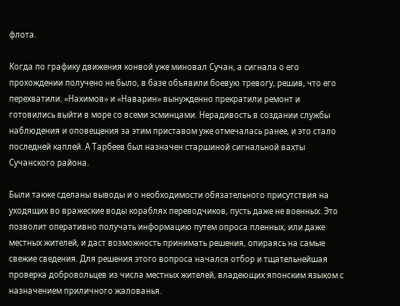флота.

Когда по графику движения конвой уже миновал Сучан, а сигнала о его прохождении получено не было, в базе объявили боевую тревогу, решив, что его перехватили. «Нахимов» и «Наварин» вынужденно прекратили ремонт и готовились выйти в море со всеми эсминцами. Нерадивость в создании службы наблюдения и оповещения за этим приставом уже отмечалась ранее, и это стало последней каплей. А Тарбеев был назначен старшиной сигнальной вахты Сучанского района.

Были также сделаны выводы и о необходимости обязательного присутствия на уходящих во вражеские воды кораблях переводчиков, пусть даже не военных. Это позволит оперативно получать информацию путем опроса пленных, или даже местных жителей, и даст возможность принимать решения, опираясь на самые свежие сведения. Для решения этого вопроса начался отбор и тщательнейшая проверка добровольцев из числа местных жителей, владеющих японским языком с назначением приличного жалованья.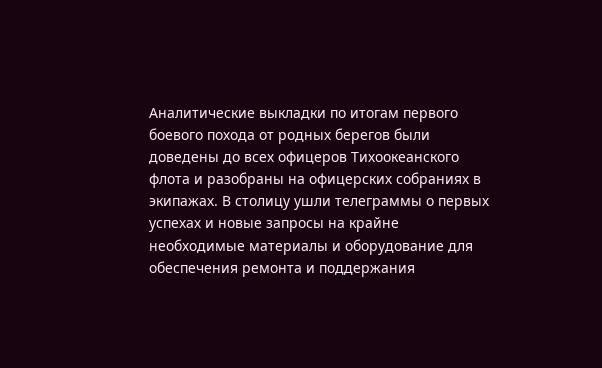Аналитические выкладки по итогам первого боевого похода от родных берегов были доведены до всех офицеров Тихоокеанского флота и разобраны на офицерских собраниях в экипажах. В столицу ушли телеграммы о первых успехах и новые запросы на крайне необходимые материалы и оборудование для обеспечения ремонта и поддержания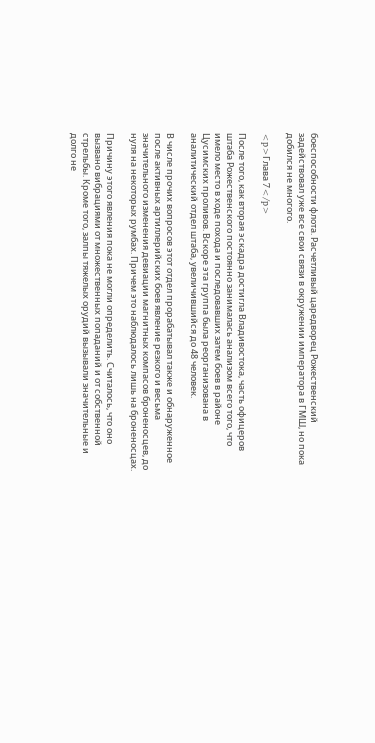боеспособности флота. Расчетливый царедворец Рожественский задействовал уже все свои связи в окружении императора в ГМШ, но пока добился не многого.

<p>Глава 7</p>

После того, как вторая эскадра достигла Владивостока, часть офицеров штаба Рожественского постоянно занималась анализом всего того, что имело место в ходе похода и последовавших затем боев в районе Цусимских проливов. Вскоре эта группа была реорганизована в аналитический отдел штаба, увеличившийся до 48 человек.

В числе прочих вопросов этот отдел прорабатывал также и обнаруженное после активных артиллерийских боев явление резкого и весьма значительного изменения девиации магнитных компасов броненосцев, до нуля на некоторых румбах. Причем это наблюдалось лишь на броненосцах.

Причину этого явления пока не могли определить. Считалось, что оно вызвано вибрациями от множественных попаданий и от собственной стрельбы. Кроме того, залпы тяжелых орудий вызывали значительные и долго не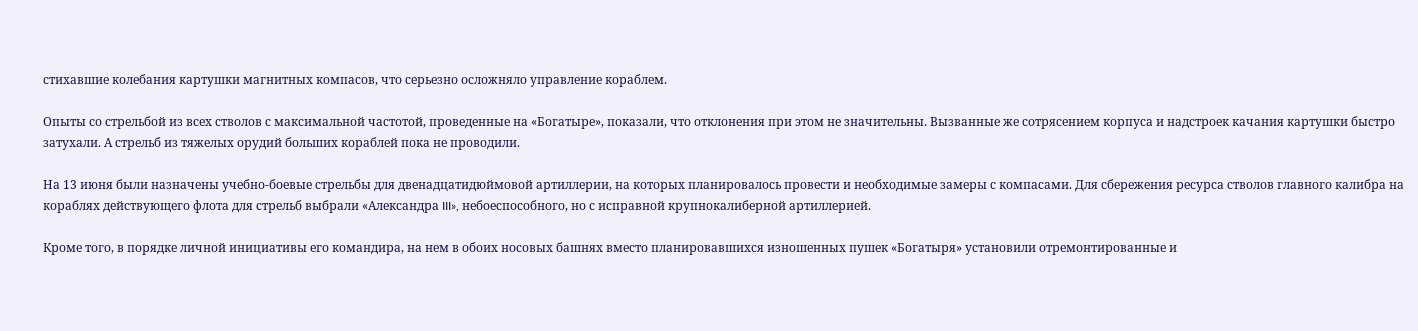стихавшие колебания картушки магнитных компасов, что серьезно осложняло управление кораблем.

Опыты со стрельбой из всех стволов с максимальной частотой, проведенные на «Богатыре», показали, что отклонения при этом не значительны. Вызванные же сотрясением корпуса и надстроек качания картушки быстро затухали. А стрельб из тяжелых орудий больших кораблей пока не проводили.

На 13 июня были назначены учебно-боевые стрельбы для двенадцатидюймовой артиллерии, на которых планировалось провести и необходимые замеры с компасами. Для сбережения ресурса стволов главного калибра на кораблях действующего флота для стрельб выбрали «Александра III», небоеспособного, но с исправной крупнокалиберной артиллерией.

Кроме того, в порядке личной инициативы его командира, на нем в обоих носовых башнях вместо планировавшихся изношенных пушек «Богатыря» установили отремонтированные и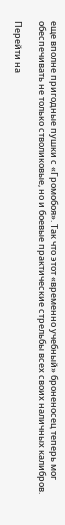еще вполне пригодные пушки с «Громобоя». Так что этот «временно учебный» броненосец теперь мог обеспечивать не только стволиковые, но и боевые практические стрельбы всех своих наличных калибров.

Перейти на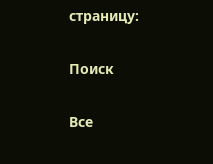страницу:

Поиск

Все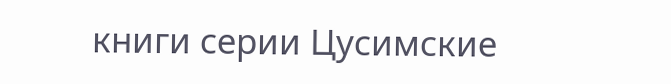книги серии Цусимские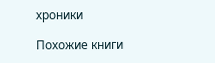хроники

Похожие книги